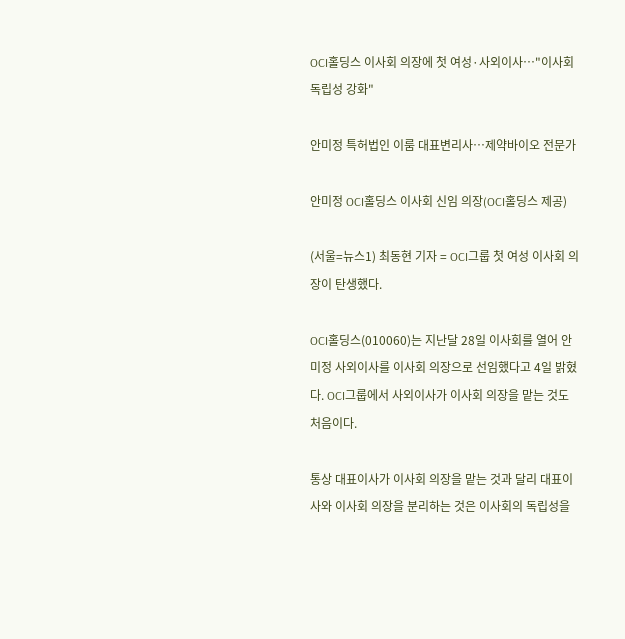OCI홀딩스 이사회 의장에 첫 여성·사외이사…"이사회 독립성 강화"

안미정 특허법인 이룸 대표변리사…제약바이오 전문가

안미정 OCI홀딩스 이사회 신임 의장(OCI홀딩스 제공)

(서울=뉴스1) 최동현 기자 = OCI그룹 첫 여성 이사회 의장이 탄생했다.

OCI홀딩스(010060)는 지난달 28일 이사회를 열어 안미정 사외이사를 이사회 의장으로 선임했다고 4일 밝혔다. OCI그룹에서 사외이사가 이사회 의장을 맡는 것도 처음이다.

통상 대표이사가 이사회 의장을 맡는 것과 달리 대표이사와 이사회 의장을 분리하는 것은 이사회의 독립성을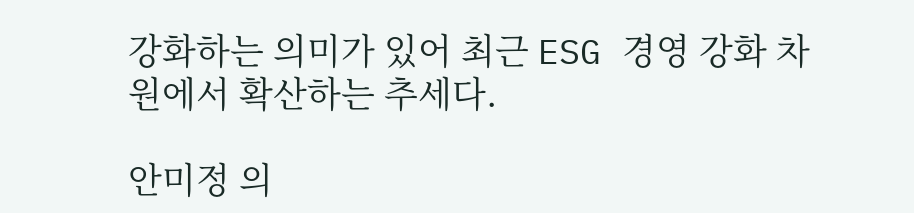강화하는 의미가 있어 최근 ESG 경영 강화 차원에서 확산하는 추세다.

안미정 의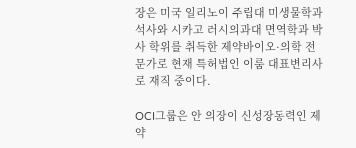장은 미국 일리노이 주립대 미생물학과 석사와 시카고 러시의과대 면역학과 박사 학위를 취득한 제약바이오·의학 전문가로 현재 특허법인 이룸 대표변리사로 재직 중이다.

OCI그룹은 안 의장이 신성장동력인 제약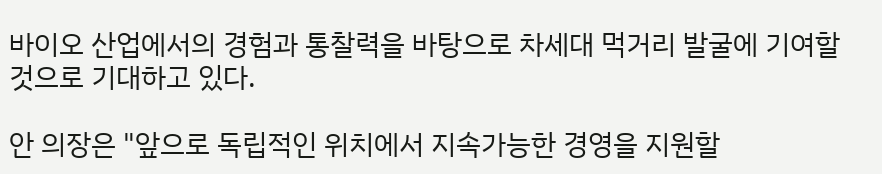바이오 산업에서의 경험과 통찰력을 바탕으로 차세대 먹거리 발굴에 기여할 것으로 기대하고 있다.

안 의장은 "앞으로 독립적인 위치에서 지속가능한 경영을 지원할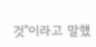것"이라고 말했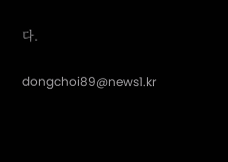다.

dongchoi89@news1.kr